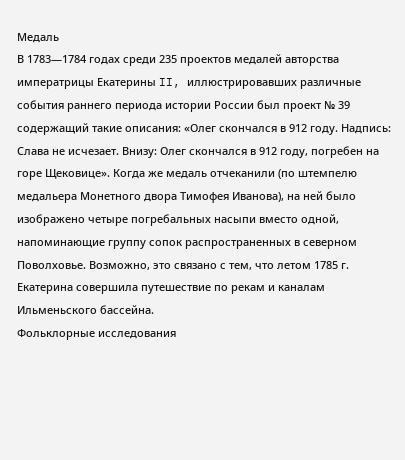Медаль
В 1783—1784 годах среди 235 проектов медалей авторства императрицы Екатерины II, иллюстрировавших различные события раннего периода истории России был проект № 39 содержащий такие описания: «Олег скончался в 912 году. Надпись: Слава не исчезает. Внизу: Олег скончался в 912 году, погребен на горе Щековице». Когда же медаль отчеканили (по штемпелю медальера Монетного двора Тимофея Иванова), на ней было изображено четыре погребальных насыпи вместо одной, напоминающие группу сопок распространенных в северном Поволховье. Возможно, это связано с тем, что летом 1785 г. Екатерина совершила путешествие по рекам и каналам Ильменьского бассейна.
Фольклорные исследования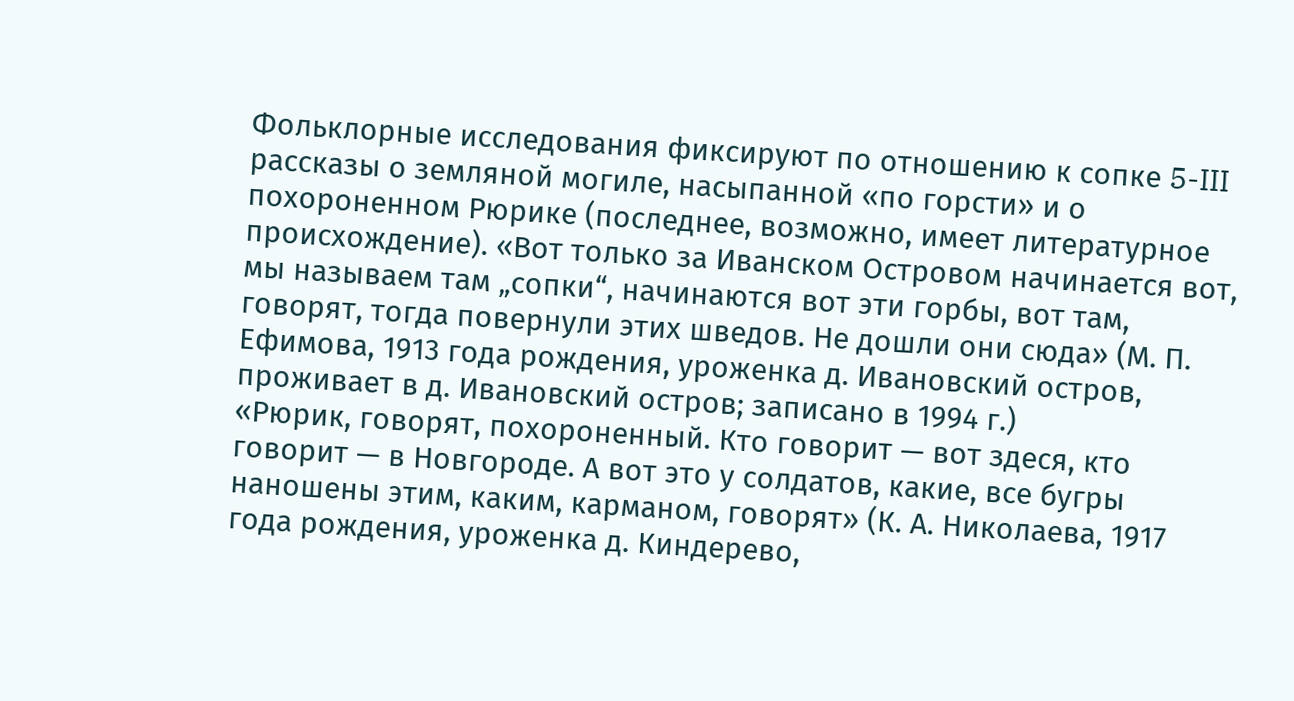Фольклорные исследования фиксируют по отношению к сопке 5-III рассказы о земляной могиле, насыпанной «по горсти» и о похороненном Рюрике (последнее, возможно, имеет литературное происхождение). «Вот только за Иванском Островом начинается вот, мы называем там „сопки“, начинаются вот эти горбы, вот там, говорят, тогда повернули этих шведов. Не дошли они сюда» (М. П. Ефимова, 1913 года рождения, уроженка д. Ивановский остров, проживает в д. Ивановский остров; записано в 1994 г.)
«Рюрик, говорят, похороненный. Кто говорит — вот здеся, кто говорит — в Новгороде. А вот это у солдатов, какие, все бугры наношены этим, каким, карманом, говорят» (К. А. Николаева, 1917 года рождения, уроженка д. Киндерево,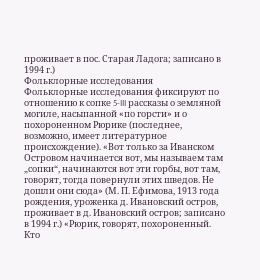проживает в пос. Старая Ладога; записано в 1994 г.)
Фольклорные исследования
Фольклорные исследования фиксируют по отношению к сопке 5-III рассказы о земляной могиле, насыпанной «по горсти» и о похороненном Рюрике (последнее, возможно, имеет литературное происхождение). «Вот только за Иванском Островом начинается вот, мы называем там „сопки“, начинаются вот эти горбы, вот там, говорят, тогда повернули этих шведов. Не дошли они сюда» (М. П. Ефимова, 1913 года рождения, уроженка д. Ивановский остров, проживает в д. Ивановский остров; записано в 1994 г.) «Рюрик, говорят, похороненный. Кто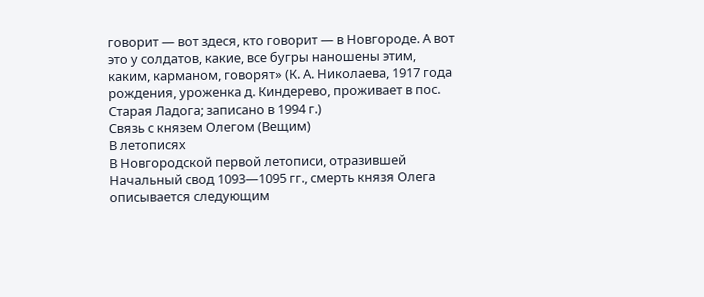говорит — вот здеся, кто говорит — в Новгороде. А вот это у солдатов, какие, все бугры наношены этим, каким, карманом, говорят» (К. А. Николаева, 1917 года рождения, уроженка д. Киндерево, проживает в пос. Старая Ладога; записано в 1994 г.)
Связь с князем Олегом (Вещим)
В летописях
В Новгородской первой летописи, отразившей Начальный свод 1093—1095 гг., смерть князя Олега описывается следующим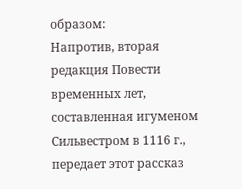образом:
Напротив, вторая редакция Повести временных лет, составленная игуменом Сильвестром в 1116 г., передает этот рассказ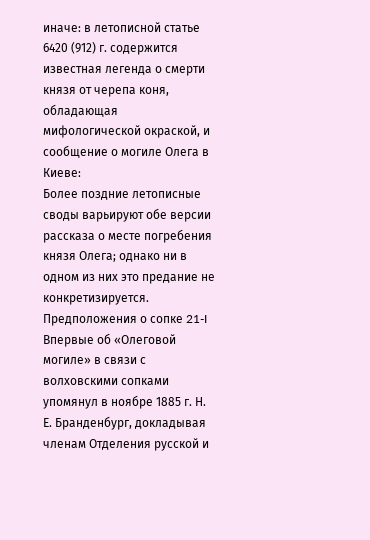иначе: в летописной статье 6420 (912) г. содержится известная легенда о смерти князя от черепа коня, обладающая мифологической окраской, и сообщение о могиле Олега в Киеве:
Более поздние летописные своды варьируют обе версии рассказа о месте погребения князя Олега; однако ни в одном из них это предание не конкретизируется.
Предположения о сопке 21-I
Впервые об «Олеговой могиле» в связи с волховскими сопками упомянул в ноябре 1885 г. Н. Е. Бранденбург, докладывая членам Отделения русской и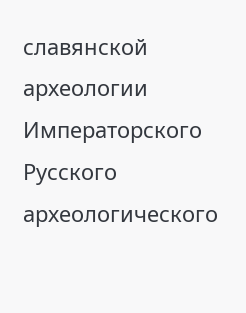славянской археологии Императорского Русского археологического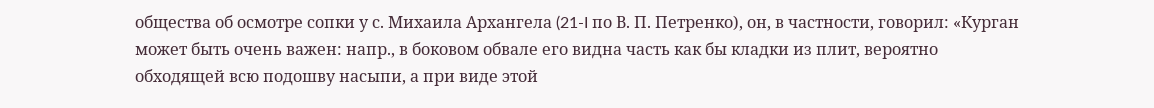общества об осмотре сопки у с. Михаила Архангела (21-I по В. П. Петренко), он, в частности, говорил: «Курган может быть очень важен: напр., в боковом обвале его видна часть как бы кладки из плит, вероятно обходящей всю подошву насыпи, а при виде этой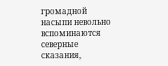громадной насыпи невольно вспоминаются северные сказания,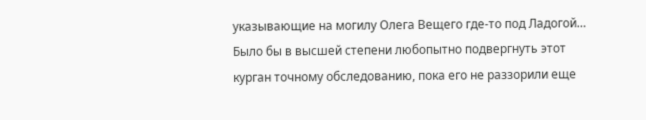указывающие на могилу Олега Вещего где-то под Ладогой… Было бы в высшей степени любопытно подвергнуть этот курган точному обследованию, пока его не раззорили еще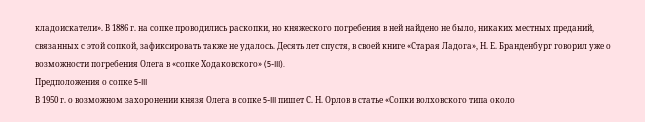кладоискатели». В 1886 г. на сопке проводились раскопки, но княжеского погребения в ней найдено не было, никаких местных преданий, связанных с этой сопкой, зафиксировать также не удалось. Десять лет спустя, в своей книге «Старая Ладога», Н. Е. Бранденбург говорил уже о возможности погребения Олега в «сопке Ходаковского» (5-III).
Предположения о сопке 5-III
В 1950 г. о возможном захоронении князя Олега в сопке 5-III пишет С. Н. Орлов в статье «Сопки волховского типа около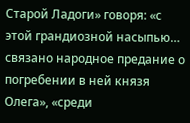Старой Ладоги» говоря: «с этой грандиозной насыпью… связано народное предание о погребении в ней князя Олега», «среди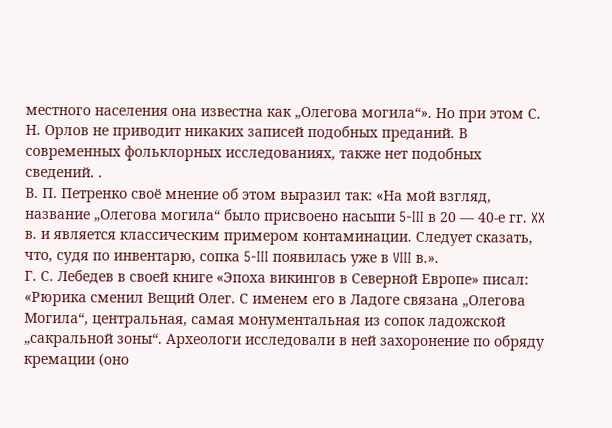местного населения она известна как „Олегова могила“». Но при этом С. Н. Орлов не приводит никаких записей подобных преданий. В современных фольклорных исследованиях, также нет подобных сведений. .
В. П. Петренко своё мнение об этом выразил так: «На мой взгляд, название „Олегова могила“ было присвоено насыпи 5-III в 20 — 40-е гг. XX в. и является классическим примером контаминации. Следует сказать, что, судя по инвентарю, сопка 5-III появилась уже в VIII в.».
Г. С. Лебедев в своей книге «Эпоха викингов в Северной Европе» писал: «Рюрика сменил Вещий Олег. С именем его в Ладоге связана „Олегова Могила“, центральная, самая монументальная из сопок ладожской „сакральной зоны“. Археологи исследовали в ней захоронение по обряду кремации (оно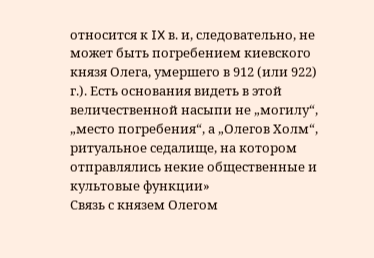относится к IX в. и, следовательно, не может быть погребением киевского князя Олега, умершего в 912 (или 922) г.). Есть основания видеть в этой величественной насыпи не „могилу“, „место погребения“, а „Олегов Холм“, ритуальное седалище, на котором отправлялись некие общественные и культовые функции»
Связь с князем Олегом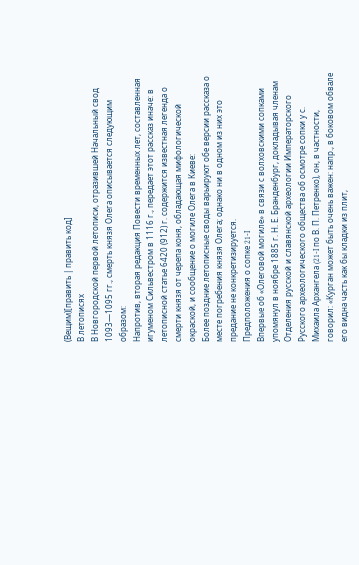(Вещим)[править | править код]
В летописях
В Новгородской первой летописи, отразившей Начальный свод 1093—1095 гг., смерть князя Олега описывается следующим образом:
Напротив, вторая редакция Повести временных лет, составленная игуменом Сильвестром в 1116 г., передает этот рассказ иначе: в летописной статье 6420 (912) г. содержится известная легенда о смерти князя от черепа коня, обладающая мифологической окраской, и сообщение о могиле Олега в Киеве:
Более поздние летописные своды варьируют обе версии рассказа о месте погребения князя Олега; однако ни в одном из них это предание не конкретизируется.
Предположения о сопке 21-I
Впервые об «Олеговой могиле» в связи с волховскими сопками упомянул в ноябре 1885 г. Н. Е. Бранденбург, докладывая членам Отделения русской и славянской археологии Императорского Русского археологического общества об осмотре сопки у с. Михаила Архангела (21-I по В. П. Петренко), он, в частности, говорил: «Курган может быть очень важен: напр., в боковом обвале его видна часть как бы кладки из плит,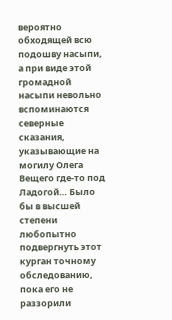вероятно обходящей всю подошву насыпи, а при виде этой громадной насыпи невольно вспоминаются северные сказания, указывающие на могилу Олега Вещего где-то под Ладогой… Было бы в высшей степени любопытно подвергнуть этот курган точному обследованию, пока его не раззорили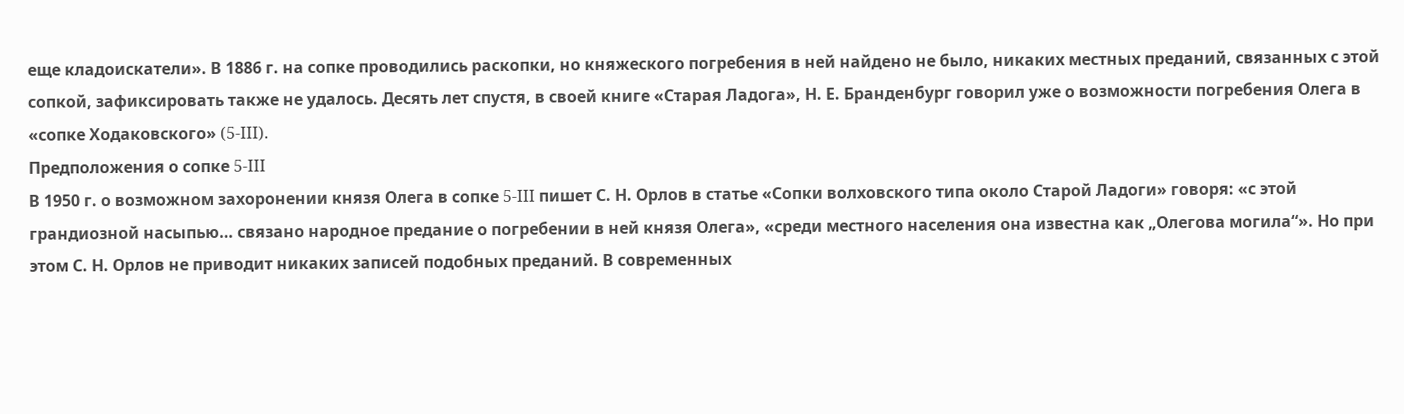еще кладоискатели». В 1886 г. на сопке проводились раскопки, но княжеского погребения в ней найдено не было, никаких местных преданий, связанных с этой сопкой, зафиксировать также не удалось. Десять лет спустя, в своей книге «Старая Ладога», Н. Е. Бранденбург говорил уже о возможности погребения Олега в «сопке Ходаковского» (5-III).
Предположения о сопке 5-III
В 1950 г. о возможном захоронении князя Олега в сопке 5-III пишет С. Н. Орлов в статье «Сопки волховского типа около Старой Ладоги» говоря: «с этой грандиозной насыпью… связано народное предание о погребении в ней князя Олега», «среди местного населения она известна как „Олегова могила“». Но при этом С. Н. Орлов не приводит никаких записей подобных преданий. В современных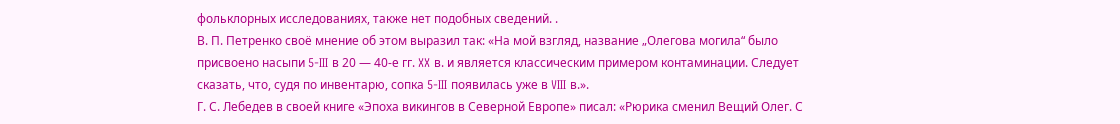фольклорных исследованиях, также нет подобных сведений. .
В. П. Петренко своё мнение об этом выразил так: «На мой взгляд, название „Олегова могила“ было присвоено насыпи 5-III в 20 — 40-е гг. XX в. и является классическим примером контаминации. Следует сказать, что, судя по инвентарю, сопка 5-III появилась уже в VIII в.».
Г. С. Лебедев в своей книге «Эпоха викингов в Северной Европе» писал: «Рюрика сменил Вещий Олег. С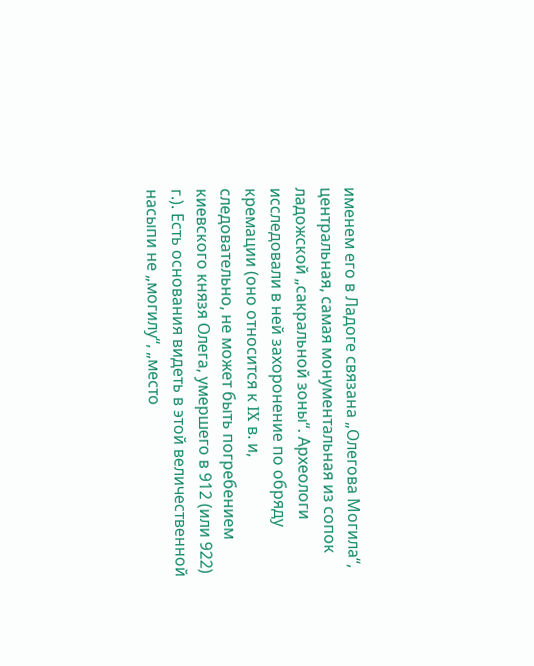именем его в Ладоге связана „Олегова Могила“, центральная, самая монументальная из сопок ладожской „сакральной зоны“. Археологи исследовали в ней захоронение по обряду кремации (оно относится к IX в. и, следовательно, не может быть погребением киевского князя Олега, умершего в 912 (или 922) г.). Есть основания видеть в этой величественной насыпи не „могилу“, „место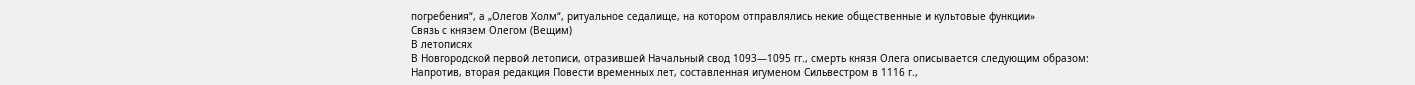погребения“, а „Олегов Холм“, ритуальное седалище, на котором отправлялись некие общественные и культовые функции»
Связь с князем Олегом (Вещим)
В летописях
В Новгородской первой летописи, отразившей Начальный свод 1093—1095 гг., смерть князя Олега описывается следующим образом:
Напротив, вторая редакция Повести временных лет, составленная игуменом Сильвестром в 1116 г.,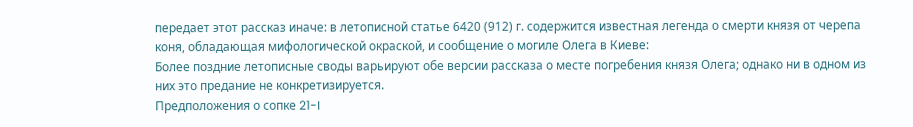передает этот рассказ иначе: в летописной статье 6420 (912) г. содержится известная легенда о смерти князя от черепа коня, обладающая мифологической окраской, и сообщение о могиле Олега в Киеве:
Более поздние летописные своды варьируют обе версии рассказа о месте погребения князя Олега; однако ни в одном из них это предание не конкретизируется.
Предположения о сопке 21-I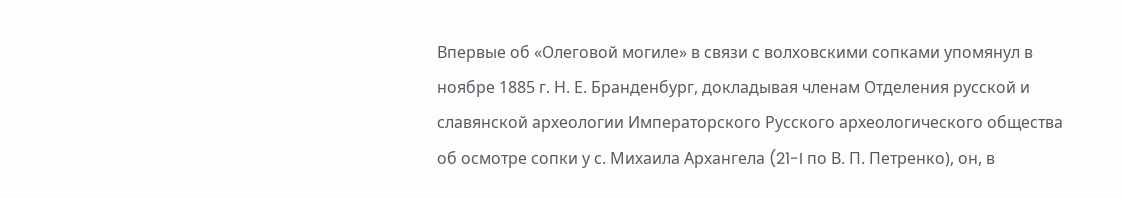Впервые об «Олеговой могиле» в связи с волховскими сопками упомянул в ноябре 1885 г. Н. Е. Бранденбург, докладывая членам Отделения русской и славянской археологии Императорского Русского археологического общества об осмотре сопки у с. Михаила Архангела (21-I по В. П. Петренко), он, в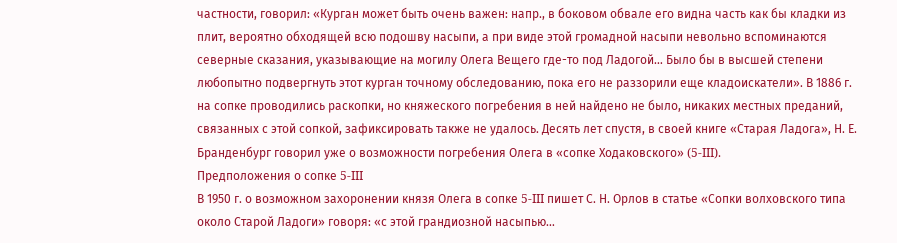частности, говорил: «Курган может быть очень важен: напр., в боковом обвале его видна часть как бы кладки из плит, вероятно обходящей всю подошву насыпи, а при виде этой громадной насыпи невольно вспоминаются северные сказания, указывающие на могилу Олега Вещего где-то под Ладогой… Было бы в высшей степени любопытно подвергнуть этот курган точному обследованию, пока его не раззорили еще кладоискатели». В 1886 г. на сопке проводились раскопки, но княжеского погребения в ней найдено не было, никаких местных преданий, связанных с этой сопкой, зафиксировать также не удалось. Десять лет спустя, в своей книге «Старая Ладога», Н. Е. Бранденбург говорил уже о возможности погребения Олега в «сопке Ходаковского» (5-III).
Предположения о сопке 5-III
В 1950 г. о возможном захоронении князя Олега в сопке 5-III пишет С. Н. Орлов в статье «Сопки волховского типа около Старой Ладоги» говоря: «с этой грандиозной насыпью…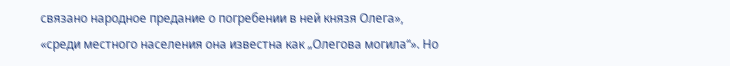связано народное предание о погребении в ней князя Олега», «среди местного населения она известна как „Олегова могила“». Но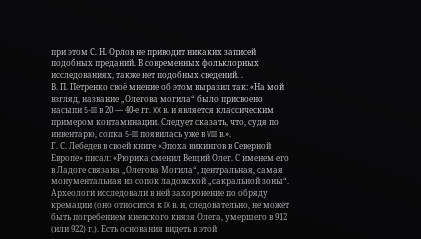при этом С. Н. Орлов не приводит никаких записей подобных преданий. В современных фольклорных исследованиях, также нет подобных сведений. .
В. П. Петренко своё мнение об этом выразил так: «На мой взгляд, название „Олегова могила“ было присвоено насыпи 5-III в 20 — 40-е гг. XX в. и является классическим примером контаминации. Следует сказать, что, судя по инвентарю, сопка 5-III появилась уже в VIII в.».
Г. С. Лебедев в своей книге «Эпоха викингов в Северной Европе» писал: «Рюрика сменил Вещий Олег. С именем его в Ладоге связана „Олегова Могила“, центральная, самая монументальная из сопок ладожской „сакральной зоны“. Археологи исследовали в ней захоронение по обряду кремации (оно относится к IX в. и, следовательно, не может быть погребением киевского князя Олега, умершего в 912 (или 922) г.). Есть основания видеть в этой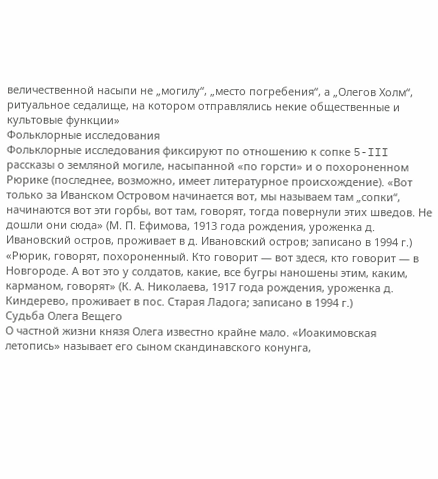величественной насыпи не „могилу“, „место погребения“, а „Олегов Холм“, ритуальное седалище, на котором отправлялись некие общественные и культовые функции»
Фольклорные исследования
Фольклорные исследования фиксируют по отношению к сопке 5-III рассказы о земляной могиле, насыпанной «по горсти» и о похороненном Рюрике (последнее, возможно, имеет литературное происхождение). «Вот только за Иванском Островом начинается вот, мы называем там „сопки“, начинаются вот эти горбы, вот там, говорят, тогда повернули этих шведов. Не дошли они сюда» (М. П. Ефимова, 1913 года рождения, уроженка д. Ивановский остров, проживает в д. Ивановский остров; записано в 1994 г.) «Рюрик, говорят, похороненный. Кто говорит — вот здеся, кто говорит — в Новгороде. А вот это у солдатов, какие, все бугры наношены этим, каким, карманом, говорят» (К. А. Николаева, 1917 года рождения, уроженка д. Киндерево, проживает в пос. Старая Ладога; записано в 1994 г.)
Судьба Олега Вещего
О частной жизни князя Олега известно крайне мало. «Иоакимовская летопись» называет его сыном скандинавского конунга,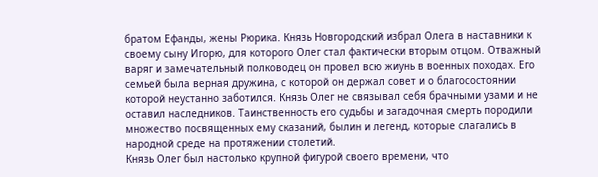братом Ефанды, жены Рюрика. Князь Новгородский избрал Олега в наставники к своему сыну Игорю, для которого Олег стал фактически вторым отцом. Отважный варяг и замечательный полководец он провел всю жиунь в военных походах. Его семьей была верная дружина, с которой он держал совет и о благосостоянии которой неустанно заботился. Князь Олег не связывал себя брачными узами и не оставил наследников. Таинственность его судьбы и загадочная смерть породили множество посвященных ему сказаний, былин и легенд, которые слагались в народной среде на протяжении столетий.
Князь Олег был настолько крупной фигурой своего времени, что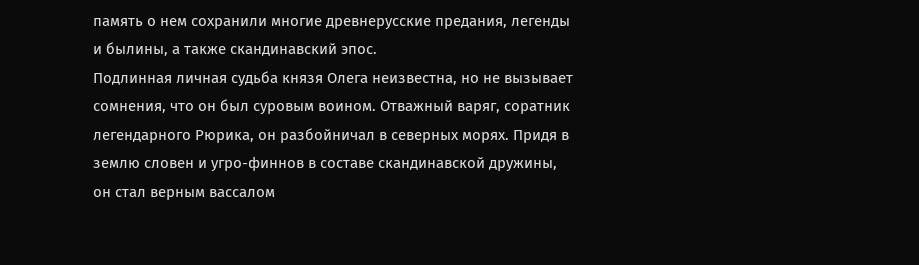память о нем сохранили многие древнерусские предания, легенды и былины, а также скандинавский эпос.
Подлинная личная судьба князя Олега неизвестна, но не вызывает сомнения, что он был суровым воином. Отважный варяг, соратник легендарного Рюрика, он разбойничал в северных морях. Придя в землю словен и угро-финнов в составе скандинавской дружины, он стал верным вассалом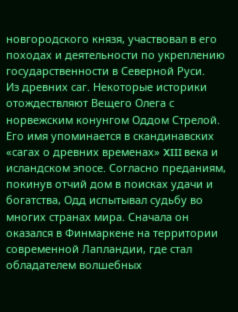новгородского князя, участвовал в его походах и деятельности по укреплению государственности в Северной Руси.
Из древних саг. Некоторые историки отождествляют Вещего Олега с норвежским конунгом Оддом Стрелой. Его имя упоминается в скандинавских «сагах о древних временах» XIII века и исландском эпосе. Согласно преданиям, покинув отчий дом в поисках удачи и богатства, Одд испытывал судьбу во многих странах мира. Сначала он оказался в Финмаркене на территории современной Лапландии, где стал обладателем волшебных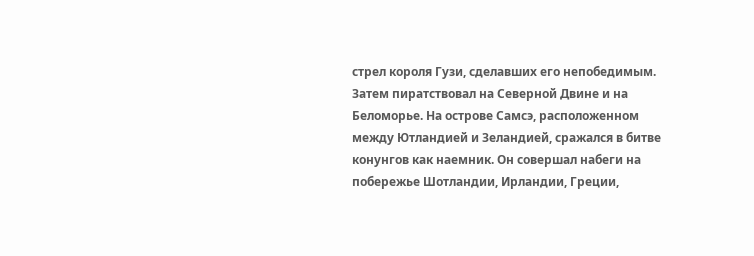стрел короля Гузи, сделавших его непобедимым. Затем пиратствовал на Северной Двине и на Беломорье. На острове Самсэ, расположенном между Ютландией и Зеландией, сражался в битве конунгов как наемник. Он совершал набеги на побережье Шотландии, Ирландии, Греции,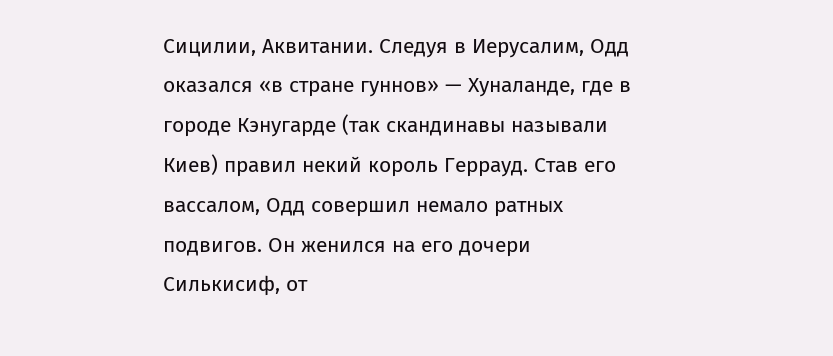Сицилии, Аквитании. Следуя в Иерусалим, Одд оказался «в стране гуннов» — Хуналанде, где в городе Кэнугарде (так скандинавы называли Киев) правил некий король Геррауд. Став его вассалом, Одд совершил немало ратных подвигов. Он женился на его дочери Силькисиф, от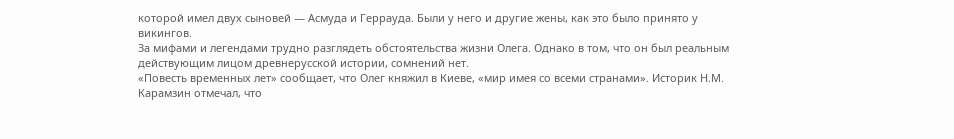которой имел двух сыновей — Асмуда и Геррауда. Были у него и другие жены, как это было принято у викингов.
За мифами и легендами трудно разглядеть обстоятельства жизни Олега. Однако в том, что он был реальным действующим лицом древнерусской истории, сомнений нет.
«Повесть временных лет» сообщает, что Олег княжил в Киеве, «мир имея со всеми странами». Историк Н.М. Карамзин отмечал, что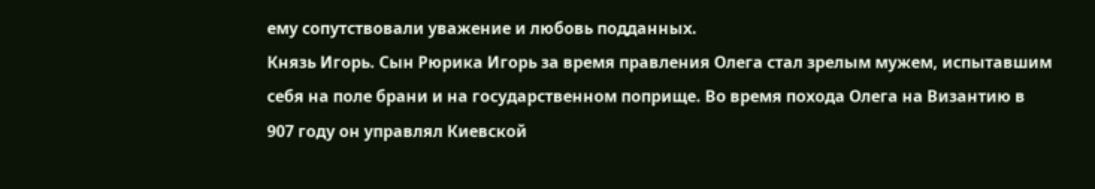ему сопутствовали уважение и любовь подданных.
Князь Игорь. Сын Рюрика Игорь за время правления Олега стал зрелым мужем, испытавшим себя на поле брани и на государственном поприще. Во время похода Олега на Византию в 907 году он управлял Киевской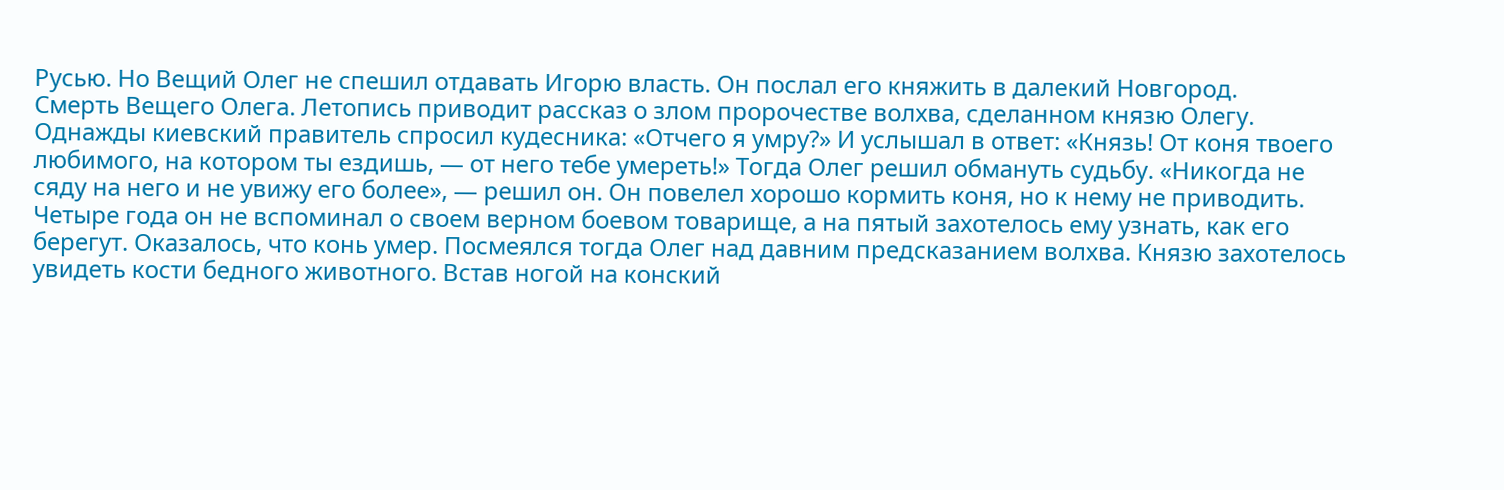Русью. Но Вещий Олег не спешил отдавать Игорю власть. Он послал его княжить в далекий Новгород.
Смерть Вещего Олега. Летопись приводит рассказ о злом пророчестве волхва, сделанном князю Олегу. Однажды киевский правитель спросил кудесника: «Отчего я умру?» И услышал в ответ: «Князь! От коня твоего любимого, на котором ты ездишь, — от него тебе умереть!» Тогда Олег решил обмануть судьбу. «Никогда не сяду на него и не увижу его более», — решил он. Он повелел хорошо кормить коня, но к нему не приводить. Четыре года он не вспоминал о своем верном боевом товарище, а на пятый захотелось ему узнать, как его берегут. Оказалось, что конь умер. Посмеялся тогда Олег над давним предсказанием волхва. Князю захотелось увидеть кости бедного животного. Встав ногой на конский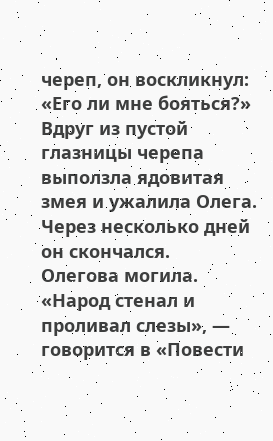череп, он воскликнул: «Его ли мне бояться?» Вдруг из пустой глазницы черепа выползла ядовитая змея и ужалила Олега. Через несколько дней он скончался.
Олегова могила. «Народ стенал и проливал слезы», — говорится в «Повести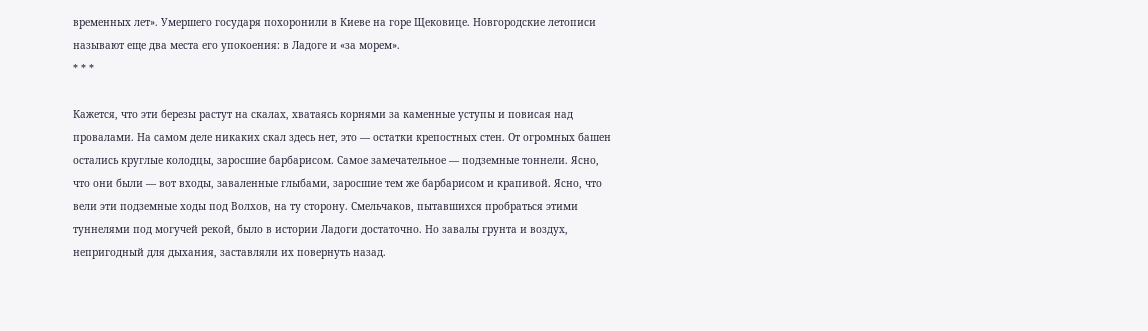временных лет». Умершего государя похоронили в Киеве на горе Щековице. Новгородские летописи называют еще два места его упокоения: в Ладоге и «за морем».
* * *

Кажется, что эти березы растут на скалах, хватаясь корнями за каменные уступы и повисая над провалами. На самом деле никаких скал здесь нет, это — остатки крепостных стен. От огромных башен остались круглые колодцы, заросшие барбарисом. Самое замечательное — подземные тоннели. Ясно, что они были — вот входы, заваленные глыбами, заросшие тем же барбарисом и крапивой. Ясно, что вели эти подземные ходы под Волхов, на ту сторону. Смельчаков, пытавшихся пробраться этими туннелями под могучей рекой, было в истории Ладоги достаточно. Но завалы грунта и воздух, непригодный для дыхания, заставляли их повернуть назад.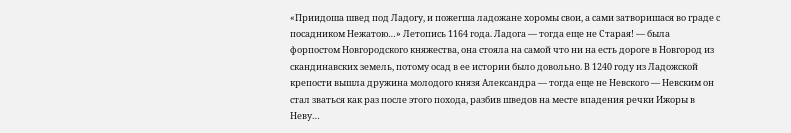«Приидоша швед под Ладогу, и пожегша ладожане хоромы свои, а сами затворишася во граде с посадником Нежатою…» Летопись 1164 года. Ладога — тогда еще не Старая! — была форпостом Новгородского княжества, она стояла на самой что ни на есть дороге в Новгород из скандинавских земель, потому осад в ее истории было довольно. В 1240 году из Ладожской крепости вышла дружина молодого князя Александра — тогда еще не Невского — Невским он стал зваться как раз после этого похода, разбив шведов на месте впадения речки Ижоры в Неву…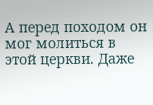А перед походом он мог молиться в этой церкви. Даже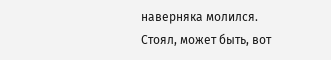наверняка молился. Стоял, может быть, вот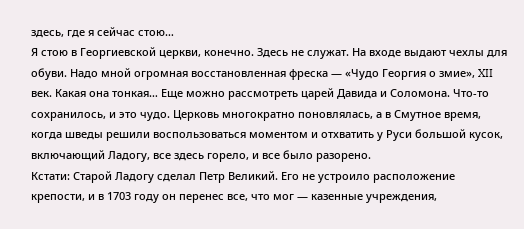здесь, где я сейчас стою…
Я стою в Георгиевской церкви, конечно. Здесь не служат. На входе выдают чехлы для обуви. Надо мной огромная восстановленная фреска — «Чудо Георгия о змие», XII век. Какая она тонкая… Еще можно рассмотреть царей Давида и Соломона. Что-то сохранилось, и это чудо. Церковь многократно поновлялась, а в Смутное время, когда шведы решили воспользоваться моментом и отхватить у Руси большой кусок, включающий Ладогу, все здесь горело, и все было разорено.
Кстати: Старой Ладогу сделал Петр Великий. Его не устроило расположение крепости, и в 1703 году он перенес все, что мог — казенные учреждения,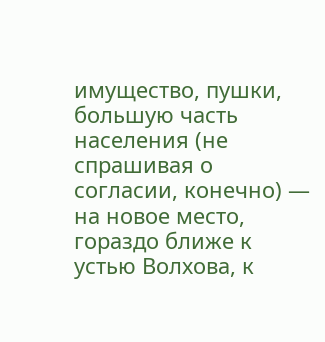имущество, пушки, большую часть населения (не спрашивая о согласии, конечно) — на новое место, гораздо ближе к устью Волхова, к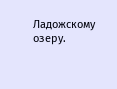Ладожскому озеру.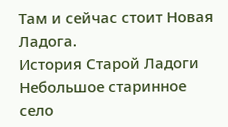Там и сейчас стоит Новая Ладога.
История Старой Ладоги
Небольшое старинное село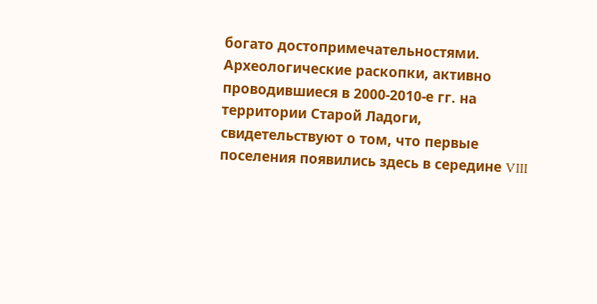богато достопримечательностями. Археологические раскопки, активно проводившиеся в 2000-2010-е гг. на территории Старой Ладоги, свидетельствуют о том, что первые поселения появились здесь в середине VIII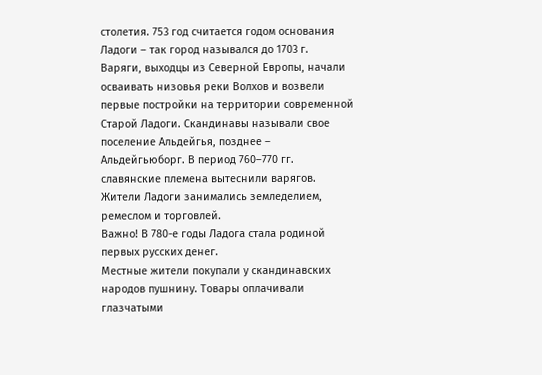столетия. 753 год считается годом основания Ладоги – так город назывался до 1703 г.
Варяги, выходцы из Северной Европы, начали осваивать низовья реки Волхов и возвели первые постройки на территории современной Старой Ладоги. Скандинавы называли свое поселение Альдейгья, позднее – Альдейгьюборг. В период 760–770 гг. славянские племена вытеснили варягов. Жители Ладоги занимались земледелием, ремеслом и торговлей.
Важно! В 780-е годы Ладога стала родиной первых русских денег.
Местные жители покупали у скандинавских народов пушнину. Товары оплачивали глазчатыми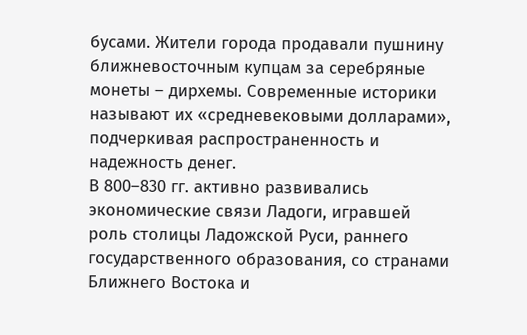бусами. Жители города продавали пушнину ближневосточным купцам за серебряные монеты – дирхемы. Современные историки называют их «средневековыми долларами», подчеркивая распространенность и надежность денег.
В 800–830 гг. активно развивались экономические связи Ладоги, игравшей роль столицы Ладожской Руси, раннего государственного образования, со странами Ближнего Востока и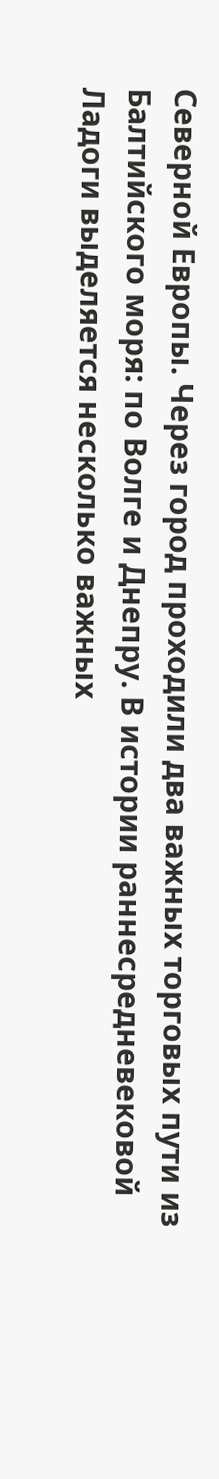Северной Европы. Через город проходили два важных торговых пути из Балтийского моря: по Волге и Днепру. В истории раннесредневековой Ладоги выделяется несколько важных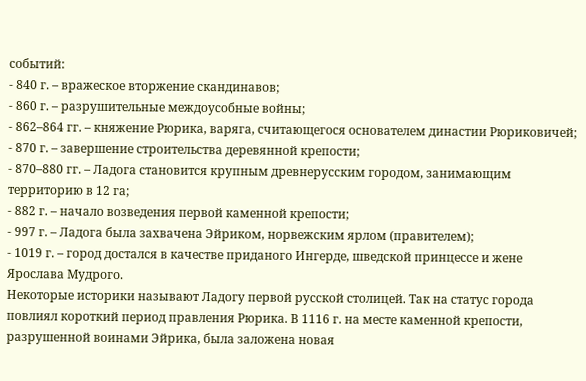событий:
- 840 г. – вражеское вторжение скандинавов;
- 860 г. – разрушительные междоусобные войны;
- 862–864 гг. – княжение Рюрика, варяга, считающегося основателем династии Рюриковичей;
- 870 г. – завершение строительства деревянной крепости;
- 870–880 гг. – Ладога становится крупным древнерусским городом, занимающим территорию в 12 га;
- 882 г. – начало возведения первой каменной крепости;
- 997 г. – Ладога была захвачена Эйриком, норвежским ярлом (правителем);
- 1019 г. – город достался в качестве приданого Ингерде, шведской принцессе и жене Ярослава Мудрого.
Некоторые историки называют Ладогу первой русской столицей. Так на статус города повлиял короткий период правления Рюрика. В 1116 г. на месте каменной крепости, разрушенной воинами Эйрика, была заложена новая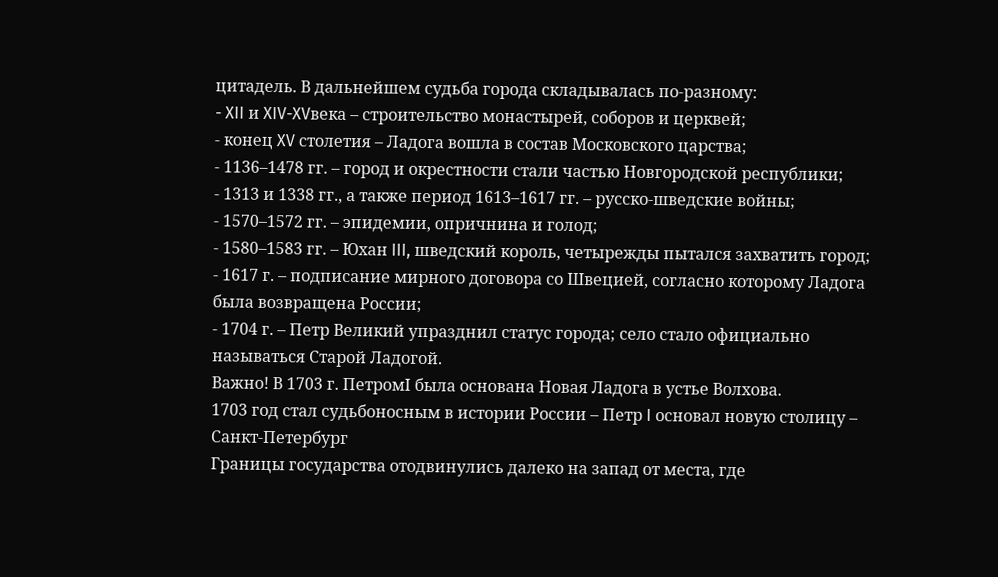цитадель. В дальнейшем судьба города складывалась по-разному:
- XII и XIV-XVвека – строительство монастырей, соборов и церквей;
- конец XV столетия – Ладога вошла в состав Московского царства;
- 1136–1478 гг. – город и окрестности стали частью Новгородской республики;
- 1313 и 1338 гг., а также период 1613–1617 гг. – русско-шведские войны;
- 1570–1572 гг. – эпидемии, опричнина и голод;
- 1580–1583 гг. – Юхан III, шведский король, четырежды пытался захватить город;
- 1617 г. – подписание мирного договора со Швецией, согласно которому Ладога была возвращена России;
- 1704 г. – Петр Великий упразднил статус города; село стало официально называться Старой Ладогой.
Важно! В 1703 г. ПетромI была основана Новая Ладога в устье Волхова.
1703 год стал судьбоносным в истории России – Петр I основал новую столицу – Санкт-Петербург
Границы государства отодвинулись далеко на запад от места, где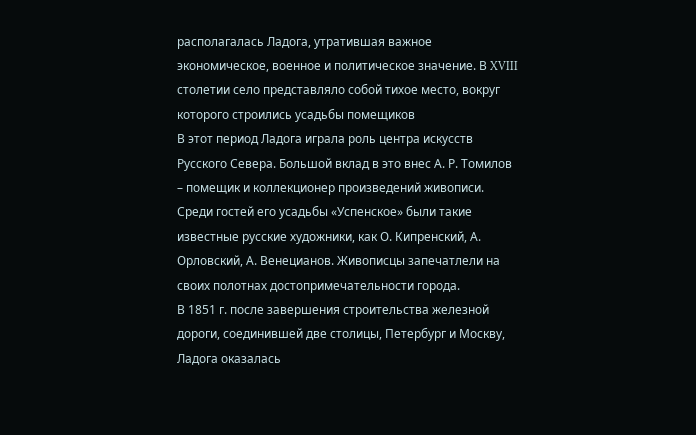располагалась Ладога, утратившая важное экономическое, военное и политическое значение. В XVIII столетии село представляло собой тихое место, вокруг которого строились усадьбы помещиков
В этот период Ладога играла роль центра искусств Русского Севера. Большой вклад в это внес А. Р. Томилов – помещик и коллекционер произведений живописи. Среди гостей его усадьбы «Успенское» были такие известные русские художники, как О. Кипренский, А. Орловский, А. Венецианов. Живописцы запечатлели на своих полотнах достопримечательности города.
В 1851 г. после завершения строительства железной дороги, соединившей две столицы, Петербург и Москву, Ладога оказалась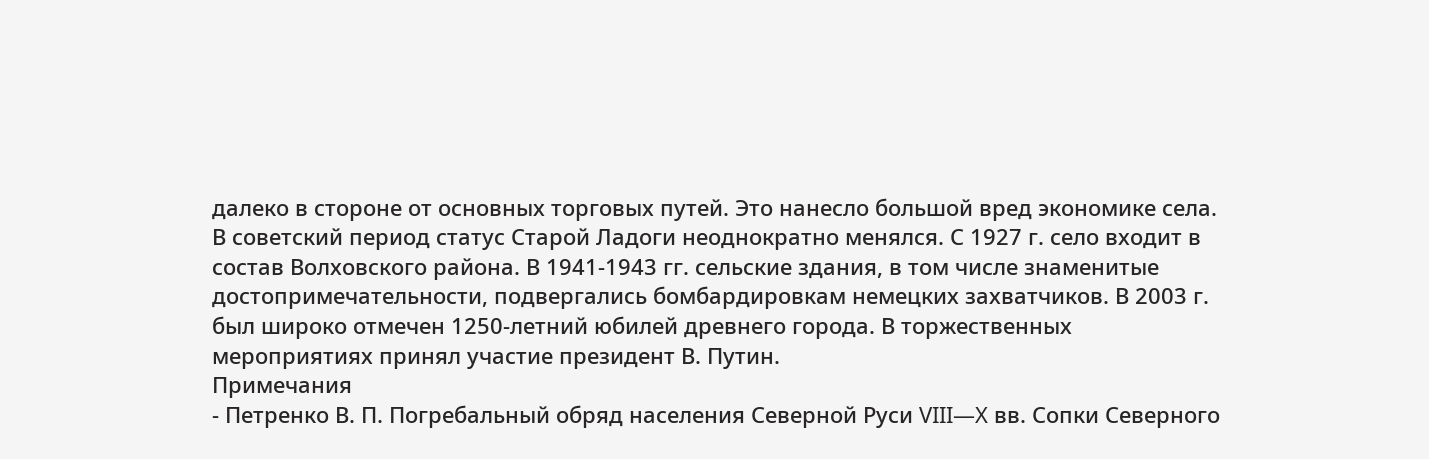далеко в стороне от основных торговых путей. Это нанесло большой вред экономике села. В советский период статус Старой Ладоги неоднократно менялся. С 1927 г. село входит в состав Волховского района. В 1941-1943 гг. сельские здания, в том числе знаменитые достопримечательности, подвергались бомбардировкам немецких захватчиков. В 2003 г. был широко отмечен 1250-летний юбилей древнего города. В торжественных мероприятиях принял участие президент В. Путин.
Примечания
- Петренко В. П. Погребальный обряд населения Северной Руси VIII—X вв. Сопки Северного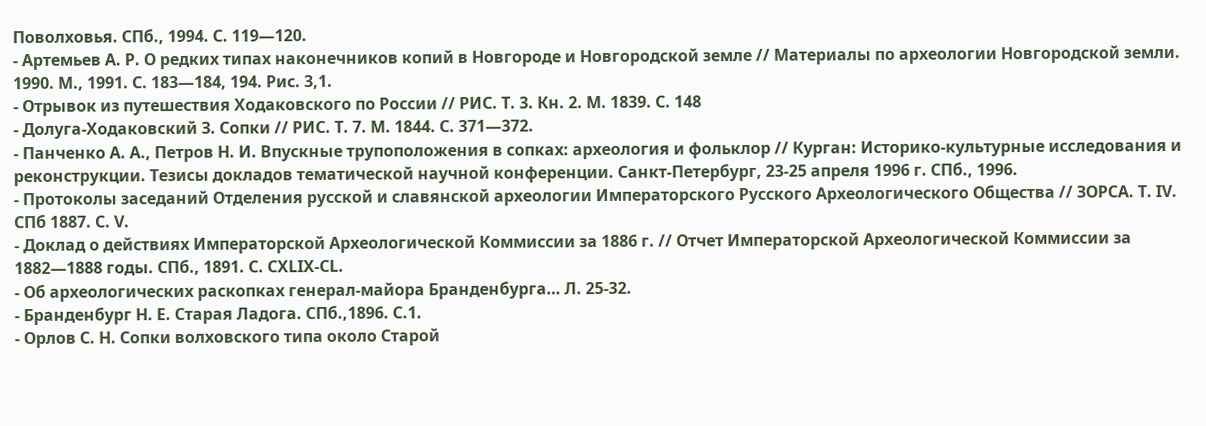Поволховья. СПб., 1994. С. 119—120.
- Артемьев А. Р. О редких типах наконечников копий в Новгороде и Новгородской земле // Материалы по археологии Новгородской земли. 1990. М., 1991. С. 183—184, 194. Рис. 3,1.
- Отрывок из путешествия Ходаковского по России // РИС. Т. 3. Кн. 2. М. 1839. С. 148
- Долуга-Ходаковский З. Сопки // РИС. Т. 7. М. 1844. С. 371—372.
- Панченко А. А., Петров Н. И. Впускные трупоположения в сопках: археология и фольклор // Курган: Историко-культурные исследования и реконструкции. Тезисы докладов тематической научной конференции. Санкт-Петербург, 23-25 апреля 1996 г. СПб., 1996.
- Протоколы заседаний Отделения русской и славянской археологии Императорского Русского Археологического Общества // ЗОРСА. Т. IV. СПб 1887. С. V.
- Доклад о действиях Императорской Археологической Коммиссии за 1886 г. // Отчет Императорской Археологической Коммиссии за 1882—1888 годы. СПб., 1891. С. CXLIX-CL.
- Об археологических раскопках генерал-майора Бранденбурга… Л. 25-32.
- Бранденбург Н. Е. Старая Ладога. СПб.,1896. С.1.
- Орлов С. Н. Сопки волховского типа около Старой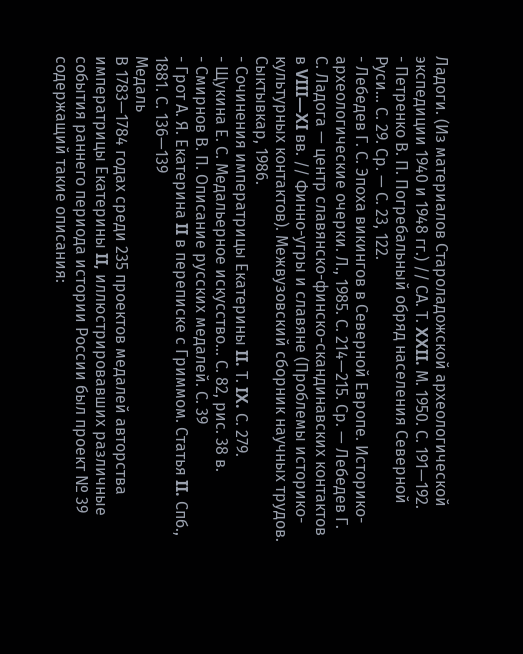Ладоги. (Из материалов Староладожской археологической экспедиции 1940 и 1948 гг.) // СА. Т. XXII. М. 1950. С. 191—192.
- Петренко В. П. Погребальный обряд населения Северной Руси… С. 29. Ср. — С. 23, 122.
- Лебедев Г. С. Эпоха викингов в Северной Европе. Историко-археологические очерки. Л., 1985. С. 214—215. Ср. — Лебедев Г. С. Ладога — центр славянско-финско-скандинавских контактов в VIII—XI вв. // Финно-угры и славяне (Проблемы историко-культурных контактов). Межвузовский сборник научных трудов. Сыктывкар, 1986.
- Сочинения императрицы Екатерины II. Т. IX. С. 279.
- Щукина Е. С. Медальерное искусство… С. 82, рис. 38 в.
- Смирнов В. П. Описание русских медалей. С. 39
- Грот А. Я. Екатерина II в переписке с Гриммом. Статья II. Спб., 1881. С. 136—139
Медаль
В 1783—1784 годах среди 235 проектов медалей авторства императрицы Екатерины II, иллюстрировавших различные события раннего периода истории России был проект № 39 содержащий такие описания: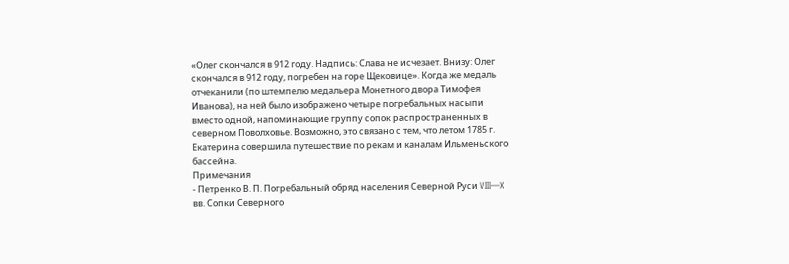«Олег скончался в 912 году. Надпись: Слава не исчезает. Внизу: Олег скончался в 912 году, погребен на горе Щековице». Когда же медаль отчеканили (по штемпелю медальера Монетного двора Тимофея Иванова), на ней было изображено четыре погребальных насыпи вместо одной, напоминающие группу сопок распространенных в северном Поволховье. Возможно, это связано с тем, что летом 1785 г. Екатерина совершила путешествие по рекам и каналам Ильменьского бассейна.
Примечания
- Петренко В. П. Погребальный обряд населения Северной Руси VIII—X вв. Сопки Северного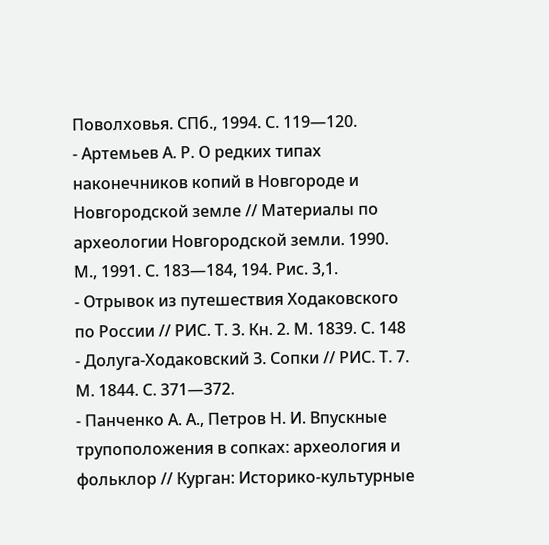Поволховья. СПб., 1994. С. 119—120.
- Артемьев А. Р. О редких типах наконечников копий в Новгороде и Новгородской земле // Материалы по археологии Новгородской земли. 1990. М., 1991. С. 183—184, 194. Рис. 3,1.
- Отрывок из путешествия Ходаковского по России // РИС. Т. 3. Кн. 2. М. 1839. С. 148
- Долуга-Ходаковский З. Сопки // РИС. Т. 7. М. 1844. С. 371—372.
- Панченко А. А., Петров Н. И. Впускные трупоположения в сопках: археология и фольклор // Курган: Историко-культурные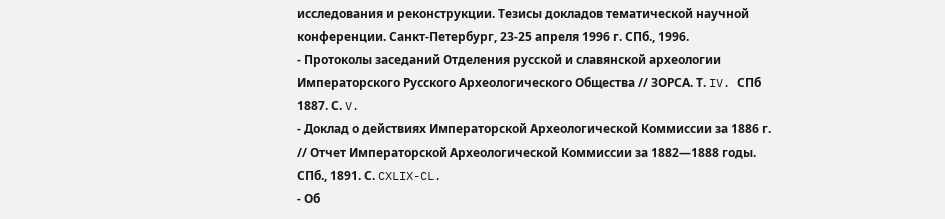исследования и реконструкции. Тезисы докладов тематической научной конференции. Санкт-Петербург, 23-25 апреля 1996 г. СПб., 1996.
- Протоколы заседаний Отделения русской и славянской археологии Императорского Русского Археологического Общества // ЗОРСА. Т. IV. СПб 1887. С. V.
- Доклад о действиях Императорской Археологической Коммиссии за 1886 г. // Отчет Императорской Археологической Коммиссии за 1882—1888 годы. СПб., 1891. С. CXLIX-CL.
- Об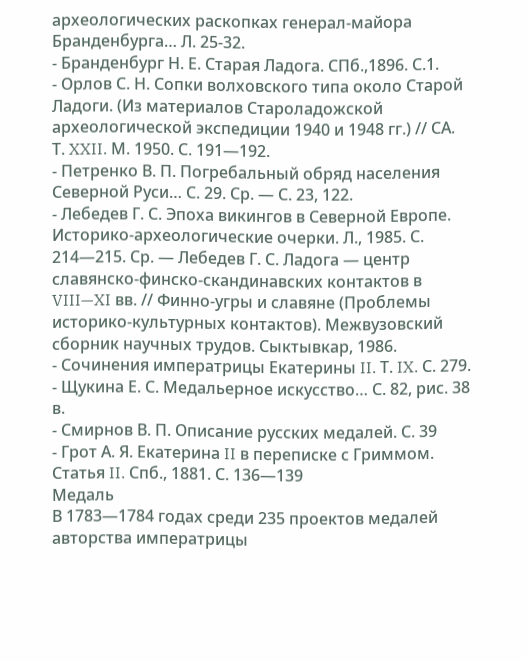археологических раскопках генерал-майора Бранденбурга… Л. 25-32.
- Бранденбург Н. Е. Старая Ладога. СПб.,1896. С.1.
- Орлов С. Н. Сопки волховского типа около Старой Ладоги. (Из материалов Староладожской археологической экспедиции 1940 и 1948 гг.) // СА. Т. XXII. М. 1950. С. 191—192.
- Петренко В. П. Погребальный обряд населения Северной Руси… С. 29. Ср. — С. 23, 122.
- Лебедев Г. С. Эпоха викингов в Северной Европе. Историко-археологические очерки. Л., 1985. С. 214—215. Ср. — Лебедев Г. С. Ладога — центр славянско-финско-скандинавских контактов в VIII—XI вв. // Финно-угры и славяне (Проблемы историко-культурных контактов). Межвузовский сборник научных трудов. Сыктывкар, 1986.
- Сочинения императрицы Екатерины II. Т. IX. С. 279.
- Щукина Е. С. Медальерное искусство… С. 82, рис. 38 в.
- Смирнов В. П. Описание русских медалей. С. 39
- Грот А. Я. Екатерина II в переписке с Гриммом. Статья II. Спб., 1881. С. 136—139
Медаль
В 1783—1784 годах среди 235 проектов медалей авторства императрицы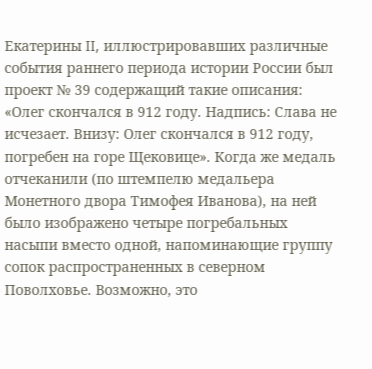Екатерины II, иллюстрировавших различные события раннего периода истории России был проект № 39 содержащий такие описания: «Олег скончался в 912 году. Надпись: Слава не исчезает. Внизу: Олег скончался в 912 году, погребен на горе Щековице». Когда же медаль отчеканили (по штемпелю медальера Монетного двора Тимофея Иванова), на ней было изображено четыре погребальных насыпи вместо одной, напоминающие группу сопок распространенных в северном Поволховье. Возможно, это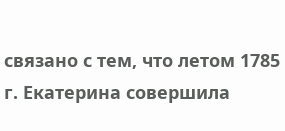связано с тем, что летом 1785 г. Екатерина совершила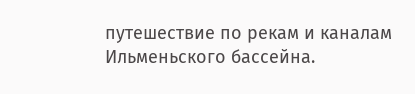путешествие по рекам и каналам Ильменьского бассейна.